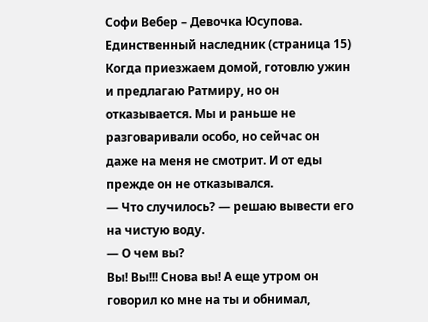Софи Вебер – Девочка Юсупова. Единственный наследник (страница 15)
Когда приезжаем домой, готовлю ужин и предлагаю Ратмиру, но он отказывается. Мы и раньше не разговаривали особо, но сейчас он даже на меня не смотрит. И от еды прежде он не отказывался.
— Что случилось? — решаю вывести его на чистую воду.
— О чем вы?
Вы! Вы!!! Снова вы! А еще утром он говорил ко мне на ты и обнимал,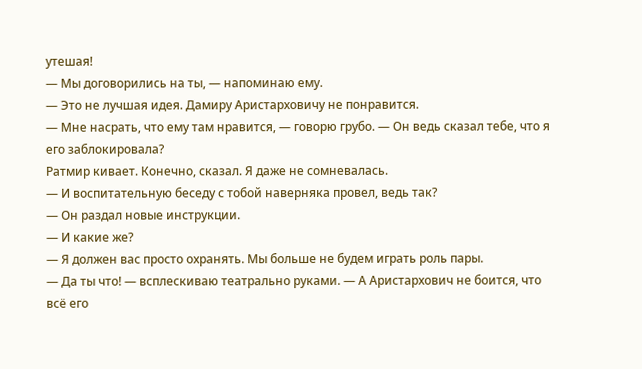утешая!
— Мы договорились на ты, — напоминаю ему.
— Это не лучшая идея. Дамиру Аристарховичу не понравится.
— Мне насрать, что ему там нравится, — говорю грубо. — Он ведь сказал тебе, что я его заблокировала?
Ратмир кивает. Конечно, сказал. Я даже не сомневалась.
— И воспитательную беседу с тобой наверняка провел, ведь так?
— Он раздал новые инструкции.
— И какие же?
— Я должен вас просто охранять. Мы больше не будем играть роль пары.
— Да ты что! — всплескиваю театрально руками. — А Аристархович не боится, что всё его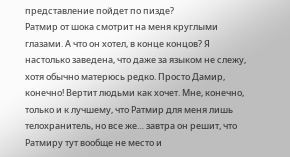представление пойдет по пизде?
Ратмир от шока смотрит на меня круглыми глазами. А что он хотел, в конце концов? Я настолько заведена, что даже за языком не слежу, хотя обычно матерюсь редко. Просто Дамир, конечно! Вертит людьми как хочет. Мне, конечно, только и к лучшему, что Ратмир для меня лишь телохранитель, но все же… завтра он решит, что Ратмиру тут вообще не место и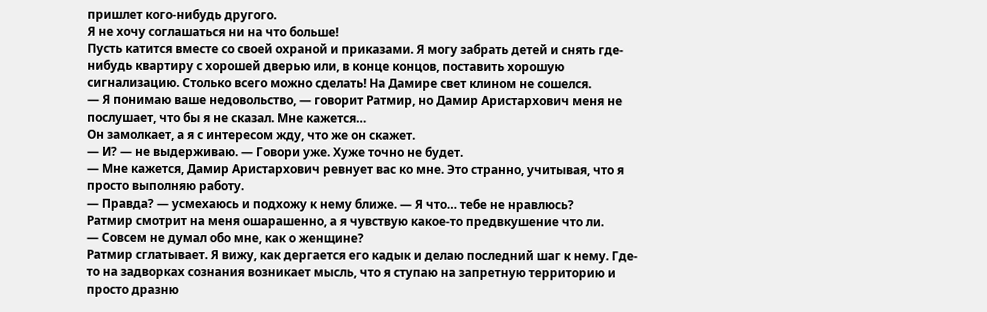пришлет кого-нибудь другого.
Я не хочу соглашаться ни на что больше!
Пусть катится вместе со своей охраной и приказами. Я могу забрать детей и снять где-нибудь квартиру с хорошей дверью или, в конце концов, поставить хорошую сигнализацию. Столько всего можно сделать! На Дамире свет клином не сошелся.
— Я понимаю ваше недовольство, — говорит Ратмир, но Дамир Аристархович меня не послушает, что бы я не сказал. Мне кажется…
Он замолкает, а я с интересом жду, что же он скажет.
— И? — не выдерживаю. — Говори уже. Хуже точно не будет.
— Мне кажется, Дамир Аристархович ревнует вас ко мне. Это странно, учитывая, что я просто выполняю работу.
— Правда? — усмехаюсь и подхожу к нему ближе. — Я что… тебе не нравлюсь?
Ратмир смотрит на меня ошарашенно, а я чувствую какое-то предвкушение что ли.
— Совсем не думал обо мне, как о женщине?
Ратмир сглатывает. Я вижу, как дергается его кадык и делаю последний шаг к нему. Где-то на задворках сознания возникает мысль, что я ступаю на запретную территорию и просто дразню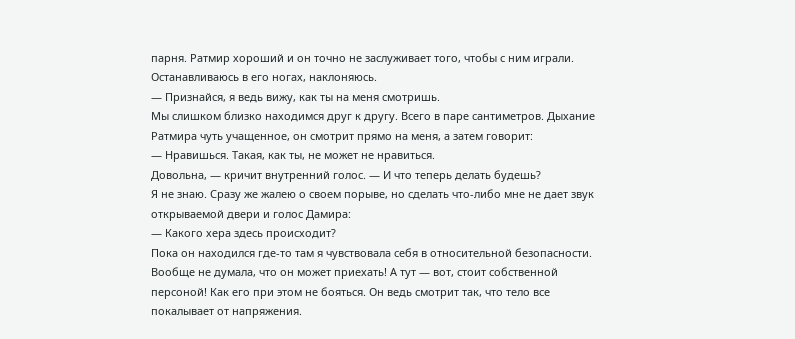парня. Ратмир хороший и он точно не заслуживает того, чтобы с ним играли. Останавливаюсь в его ногах, наклоняюсь.
— Признайся, я ведь вижу, как ты на меня смотришь.
Мы слишком близко находимся друг к другу. Всего в паре сантиметров. Дыхание Ратмира чуть учащенное, он смотрит прямо на меня, а затем говорит:
— Нравишься. Такая, как ты, не может не нравиться.
Довольна, — кричит внутренний голос. — И что теперь делать будешь?
Я не знаю. Сразу же жалею о своем порыве, но сделать что-либо мне не дает звук открываемой двери и голос Дамира:
— Какого хера здесь происходит?
Пока он находился где-то там я чувствовала себя в относительной безопасности. Вообще не думала, что он может приехать! А тут — вот, стоит собственной персоной! Как его при этом не бояться. Он ведь смотрит так, что тело все покалывает от напряжения.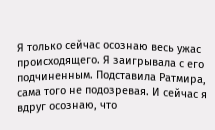Я только сейчас осознаю весь ужас происходящего. Я заигрывала с его подчиненным. Подставила Ратмира, сама того не подозревая. И сейчас я вдруг осознаю, что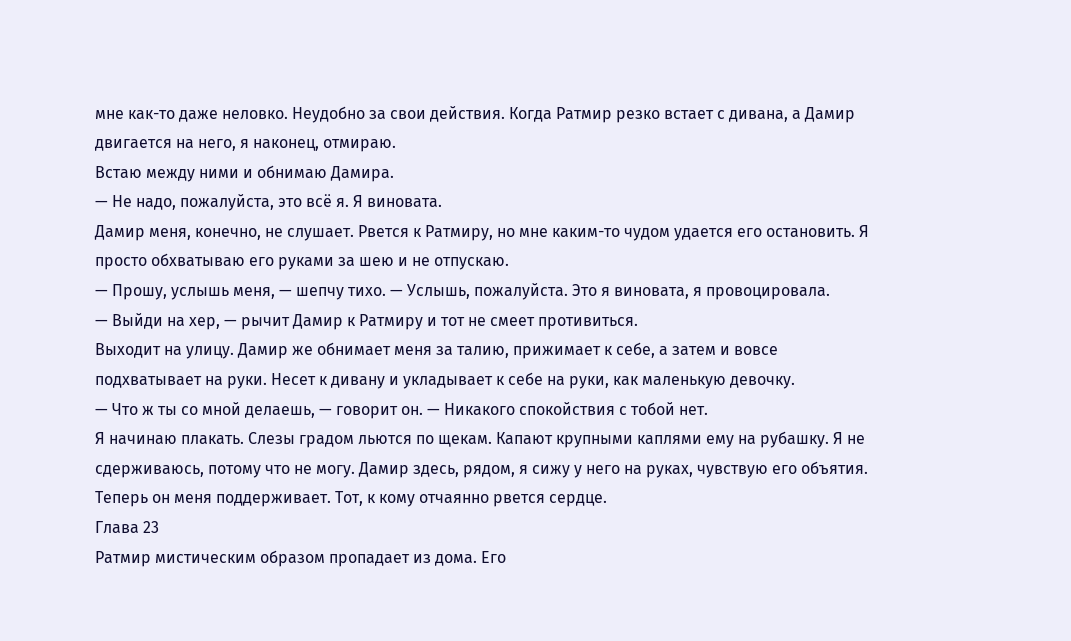мне как-то даже неловко. Неудобно за свои действия. Когда Ратмир резко встает с дивана, а Дамир двигается на него, я наконец, отмираю.
Встаю между ними и обнимаю Дамира.
— Не надо, пожалуйста, это всё я. Я виновата.
Дамир меня, конечно, не слушает. Рвется к Ратмиру, но мне каким-то чудом удается его остановить. Я просто обхватываю его руками за шею и не отпускаю.
— Прошу, услышь меня, — шепчу тихо. — Услышь, пожалуйста. Это я виновата, я провоцировала.
— Выйди на хер, — рычит Дамир к Ратмиру и тот не смеет противиться.
Выходит на улицу. Дамир же обнимает меня за талию, прижимает к себе, а затем и вовсе подхватывает на руки. Несет к дивану и укладывает к себе на руки, как маленькую девочку.
— Что ж ты со мной делаешь, — говорит он. — Никакого спокойствия с тобой нет.
Я начинаю плакать. Слезы градом льются по щекам. Капают крупными каплями ему на рубашку. Я не сдерживаюсь, потому что не могу. Дамир здесь, рядом, я сижу у него на руках, чувствую его объятия. Теперь он меня поддерживает. Тот, к кому отчаянно рвется сердце.
Глава 23
Ратмир мистическим образом пропадает из дома. Его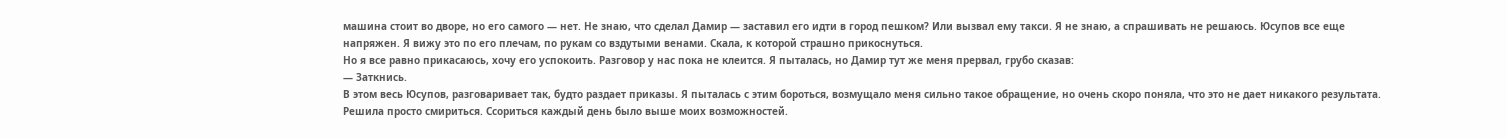машина стоит во дворе, но его самого — нет. Не знаю, что сделал Дамир — заставил его идти в город пешком? Или вызвал ему такси. Я не знаю, а спрашивать не решаюсь. Юсупов все еще напряжен. Я вижу это по его плечам, по рукам со вздутыми венами. Скала, к которой страшно прикоснуться.
Но я все равно прикасаюсь, хочу его успокоить. Разговор у нас пока не клеится. Я пыталась, но Дамир тут же меня прервал, грубо сказав:
— Заткнись.
В этом весь Юсупов, разговаривает так, будто раздает приказы. Я пыталась с этим бороться, возмущало меня сильно такое обращение, но очень скоро поняла, что это не дает никакого результата. Решила просто смириться. Ссориться каждый день было выше моих возможностей.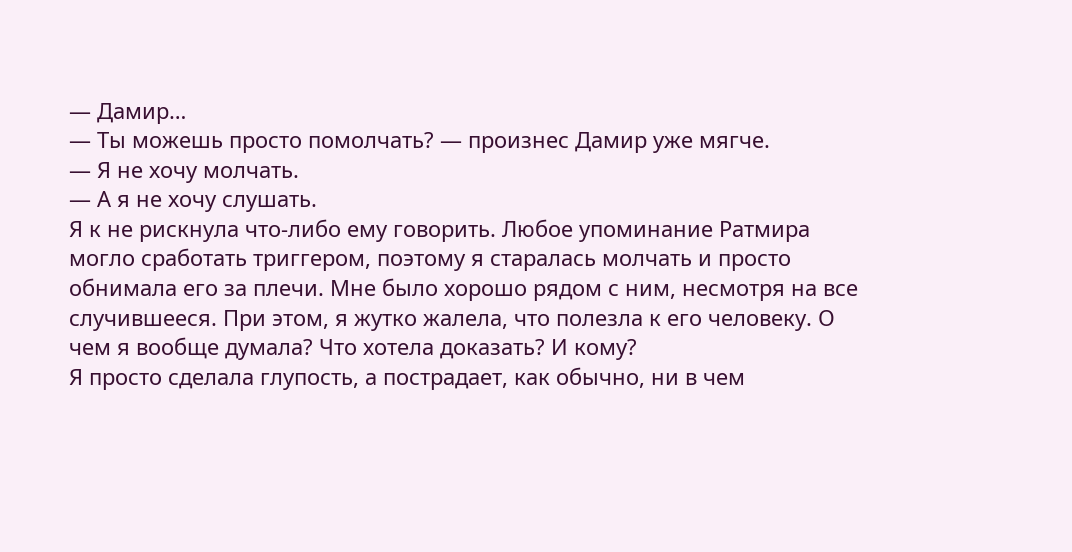— Дамир…
— Ты можешь просто помолчать? — произнес Дамир уже мягче.
— Я не хочу молчать.
— А я не хочу слушать.
Я к не рискнула что-либо ему говорить. Любое упоминание Ратмира могло сработать триггером, поэтому я старалась молчать и просто обнимала его за плечи. Мне было хорошо рядом с ним, несмотря на все случившееся. При этом, я жутко жалела, что полезла к его человеку. О чем я вообще думала? Что хотела доказать? И кому?
Я просто сделала глупость, а пострадает, как обычно, ни в чем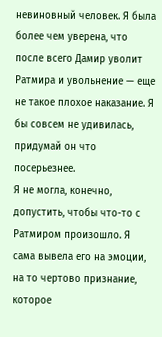невиновный человек. Я была более чем уверена, что после всего Дамир уволит Ратмира и увольнение — еще не такое плохое наказание. Я бы совсем не удивилась, придумай он что посерьезнее.
Я не могла, конечно, допустить, чтобы что-то с Ратмиром произошло. Я сама вывела его на эмоции, на то чертово признание, которое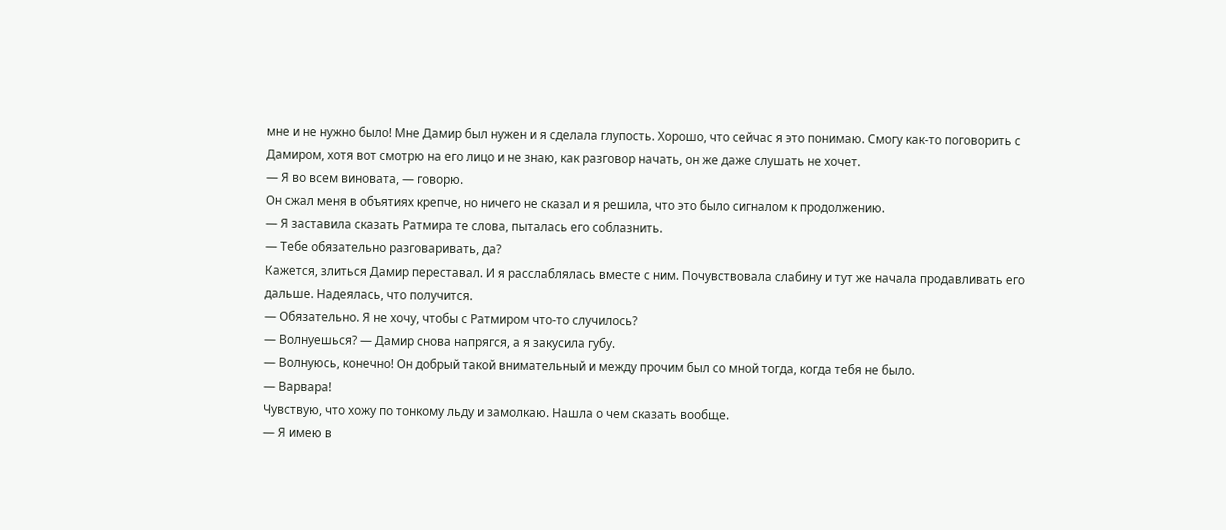мне и не нужно было! Мне Дамир был нужен и я сделала глупость. Хорошо, что сейчас я это понимаю. Смогу как-то поговорить с Дамиром, хотя вот смотрю на его лицо и не знаю, как разговор начать, он же даже слушать не хочет.
— Я во всем виновата, — говорю.
Он сжал меня в объятиях крепче, но ничего не сказал и я решила, что это было сигналом к продолжению.
— Я заставила сказать Ратмира те слова, пыталась его соблазнить.
— Тебе обязательно разговаривать, да?
Кажется, злиться Дамир переставал. И я расслаблялась вместе с ним. Почувствовала слабину и тут же начала продавливать его дальше. Надеялась, что получится.
— Обязательно. Я не хочу, чтобы с Ратмиром что-то случилось?
— Волнуешься? — Дамир снова напрягся, а я закусила губу.
— Волнуюсь, конечно! Он добрый такой внимательный и между прочим был со мной тогда, когда тебя не было.
— Варвара!
Чувствую, что хожу по тонкому льду и замолкаю. Нашла о чем сказать вообще.
— Я имею в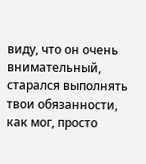виду, что он очень внимательный, старался выполнять твои обязанности, как мог, просто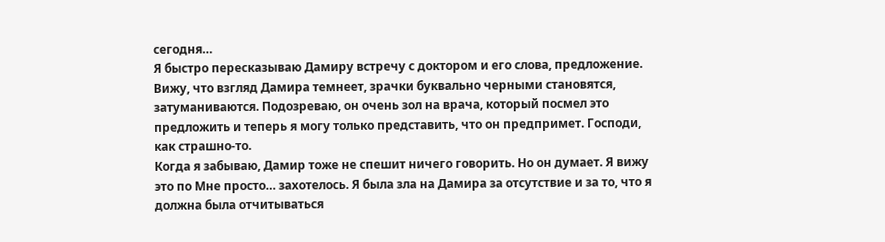сегодня…
Я быстро пересказываю Дамиру встречу с доктором и его слова, предложение. Вижу, что взгляд Дамира темнеет, зрачки буквально черными становятся, затуманиваются. Подозреваю, он очень зол на врача, который посмел это предложить и теперь я могу только представить, что он предпримет. Господи, как страшно-то.
Когда я забываю, Дамир тоже не спешит ничего говорить. Но он думает. Я вижу это по Мне просто… захотелось. Я была зла на Дамира за отсутствие и за то, что я должна была отчитываться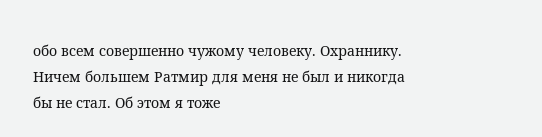обо всем совершенно чужому человеку. Охраннику. Ничем большем Ратмир для меня не был и никогда бы не стал. Об этом я тоже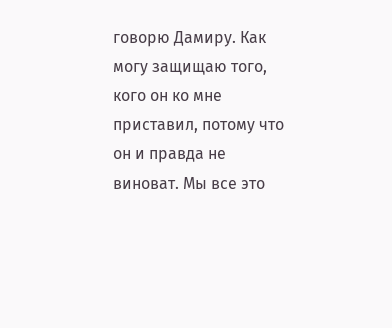говорю Дамиру. Как могу защищаю того, кого он ко мне приставил, потому что он и правда не виноват. Мы все это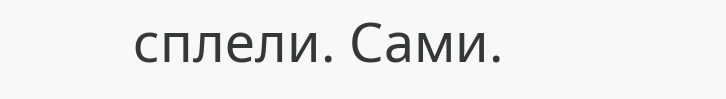сплели. Сами.